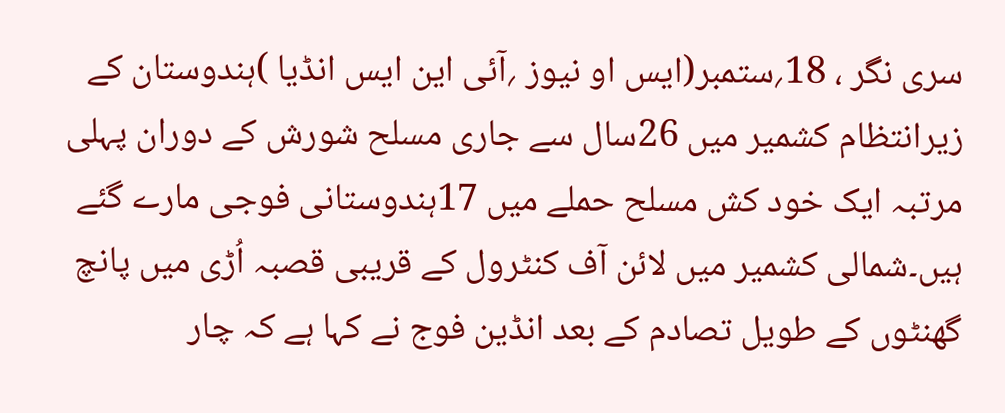سری نگر ، 18؍ستمبر(ایس او نیوز ؍آئی این ایس انڈیا )ہندوستان کے زیرانتظام کشمیر میں 26سال سے جاری مسلح شورش کے دوران پہلی مرتبہ ایک خود کش مسلح حملے میں 17ہندوستانی فوجی مارے گئے ہیں۔شمالی کشمیر میں لائن آف کنٹرول کے قریبی قصبہ اُڑی میں پانچ گھنٹوں کے طویل تصادم کے بعد انڈین فوج نے کہا ہے کہ چار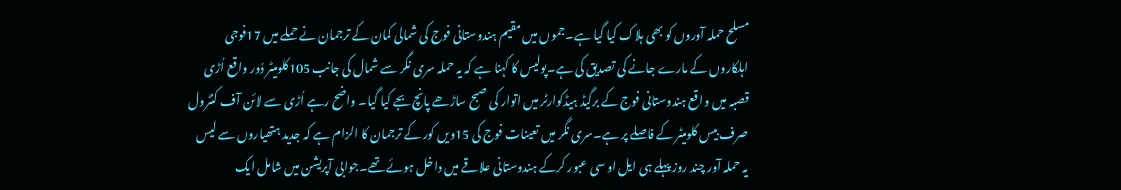مسلح حملہ آوروں کو بھی ہلاک کیا گیا ہے۔جموں میں مقیم ہندوستانی فوج کی شمالی کمان کے ترجمان نے حملے میں 17فوجی اہلکاروں کے مارے جانے کی تصدیق کی ہے۔پولیس کا کہنا ہے کہ یہ حملہ سری نگر سے شمال کی جانب 105کلومیٹر دُور واقع اُڑی قصبہ میں واقع ہندوستانی فوج کے برگیڈ ہیڈکوارٹر میں اتوار کی صبح ساڑھے پانچ بجے کیا گیا۔ واضح رہے اُڑی سے لائن آف کنٹرول صرف بیس کلومیٹر کے فاصلے پر ہے۔سری نگر میں تعینات فوج کی 15ویں کور کے ترجمان کا الزام ہے کہ جدید ہتھیاروں سے لیس یہ حملہ آور چند روز پہلے ہی ایل او سی عبور کرکے ہندوستانی علاقے میں داخل ہوئے تھے۔جوابی آپریشن میں شامل ایک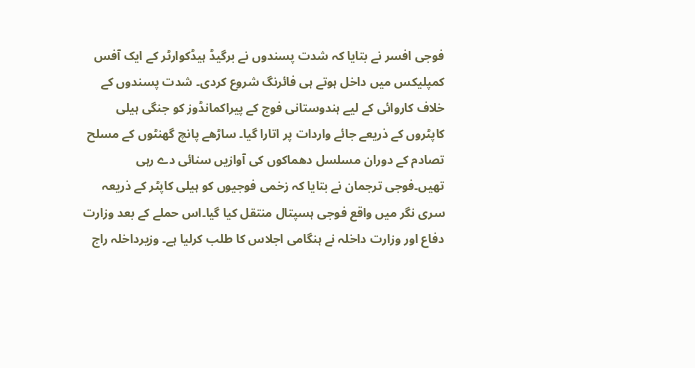فوجی افسر نے بتایا کہ شدت پسندوں نے برگیڈ ہیڈکوارٹر کے ایک آفس کمپلیکس میں داخل ہوتے ہی فائرنگ شروع کردی۔ شدت پسندوں کے خلاف کاروائی کے لیے ہندوستانی فوج کے پیراکمانڈوز کو جنگی ہیلی کاپٹروں کے ذریعے جائے واردات پر اتارا گیا۔ ساڑھے پانچ گھنٹوں کے مسلح تصادم کے دوران مسلسل دھماکوں کی آوازیں سنائی دے رہی تھیں۔فوجی ترجمان نے بتایا کہ زخمی فوجیوں کو ہیلی کاپٹر کے ذریعہ سری نگر میں واقع فوجی ہسپتال منتقل کیا گیا۔اس حملے کے بعد وزارت دفاع اور وزارت داخلہ نے ہنگامی اجلاس کا طلب کرلیا ہے۔ وزیرداخلہ راج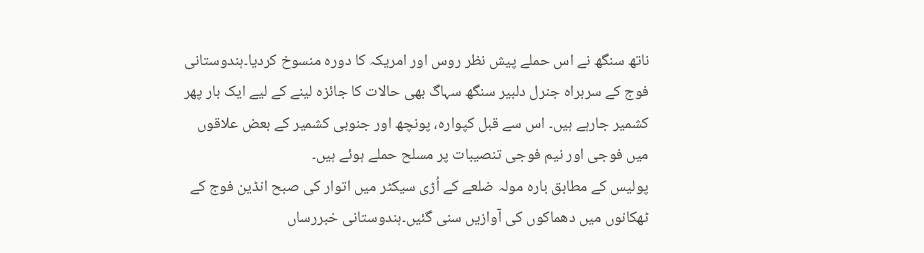ناتھ سنگھ نے اس حملے پیش نظر روس اور امریکہ کا دورہ منسوخ کردیا۔ہندوستانی فوج کے سربراہ جنرل دلبیر سنگھ سہاگ بھی حالات کا جائزہ لینے کے لیے ایک بار پھر کشمیر جارہے ہیں۔ اس سے قبل کپوارہ، پونچھ اور جنوبی کشمیر کے بعض علاقوں میں فوجی اور نیم فوجی تنصیبات پر مسلح حملے ہوئے ہیں۔
پولیس کے مطابق بارہ مولہ ضلعے کے اُڑی سیکٹر میں اتوار کی صبح انڈین فوج کے ٹھکانوں میں دھماکوں کی آوازیں سنی گئیں۔ہندوستانی خبررساں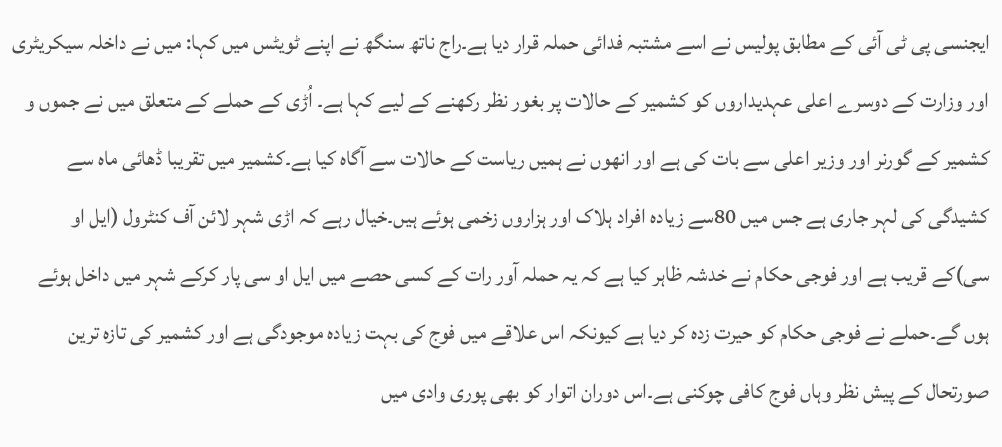ایجنسی پی ٹی آئی کے مطابق پولیس نے اسے مشتبہ فدائی حملہ قرار دیا ہے۔راج ناتھ سنگھ نے اپنے ٹویٹس میں کہا: میں نے داخلہ سیکریٹری اور وزارت کے دوسرے اعلی عہدیداروں کو کشمیر کے حالات پر بغور نظر رکھنے کے لیے کہا ہے۔ اُڑی کے حملے کے متعلق میں نے جموں و کشمیر کے گورنر اور وزیر اعلی سے بات کی ہے اور انھوں نے ہمیں ریاست کے حالات سے آگاہ کیا ہے۔کشمیر میں تقریبا ڈھائی ماہ سے کشیدگی کی لہر جاری ہے جس میں 80سے زیادہ افراد ہلاک اور ہزاروں زخمی ہوئے ہیں۔خیال رہے کہ اڑی شہر لائن آف کنٹرول (ایل او سی)کے قریب ہے اور فوجی حکام نے خدشہ ظاہر کیا ہے کہ یہ حملہ آور رات کے کسی حصے میں ایل او سی پار کرکے شہر میں داخل ہوئے ہوں گے۔حملے نے فوجی حکام کو حیرت زدہ کر دیا ہے کیونکہ اس علاقے میں فوج کی بہت زیادہ موجودگی ہے اور کشمیر کی تازہ ترین صورتحال کے پیش نظر وہاں فوج کافی چوکنی ہے۔اس دوران اتوار کو بھی پوری وادی میں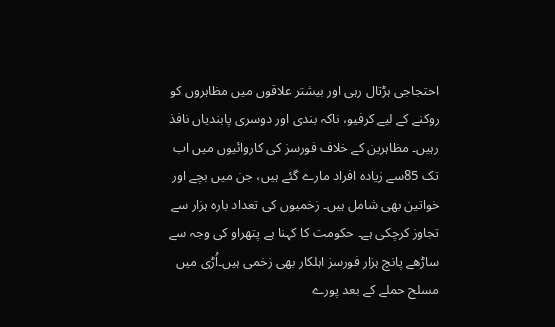احتجاجی ہڑتال رہی اور بیشتر علاقوں میں مظاہروں کو روکنے کے لیے کرفیو، ناکہ بندی اور دوسری پابندیاں نافذ رہیں۔ مظاہرین کے خلاف فورسز کی کاروائیوں میں اب تک 85سے زیادہ افراد مارے گئے ہیں، جن میں بچے اور خواتین بھی شامل ہیں۔ زخمیوں کی تعداد بارہ ہزار سے تجاوز کرچکی ہے۔ حکومت کا کہنا ہے پتھراو کی وجہ سے ساڑھے پانچ ہزار فورسز اہلکار بھی زخمی ہیں۔اُڑی میں مسلح حملے کے بعد پورے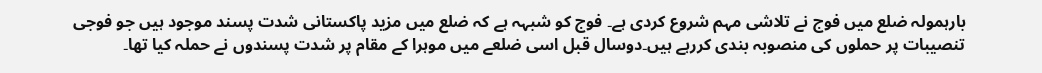بارہمولہ ضلع میں فوج نے تلاشی مہم شروع کردی ہے۔ فوج کو شبہہ ہے کہ ضلع میں مزید پاکستانی شدت پسند موجود ہیں جو فوجی تنصیبات پر حملوں کی منصوبہ بندی کررہے ہیں۔دوسال قبل اسی ضلعے میں موہرا کے مقام پر شدت پسندوں نے حملہ کیا تھا۔